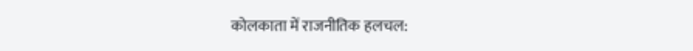कोलकाता में राजनीतिक हलचल: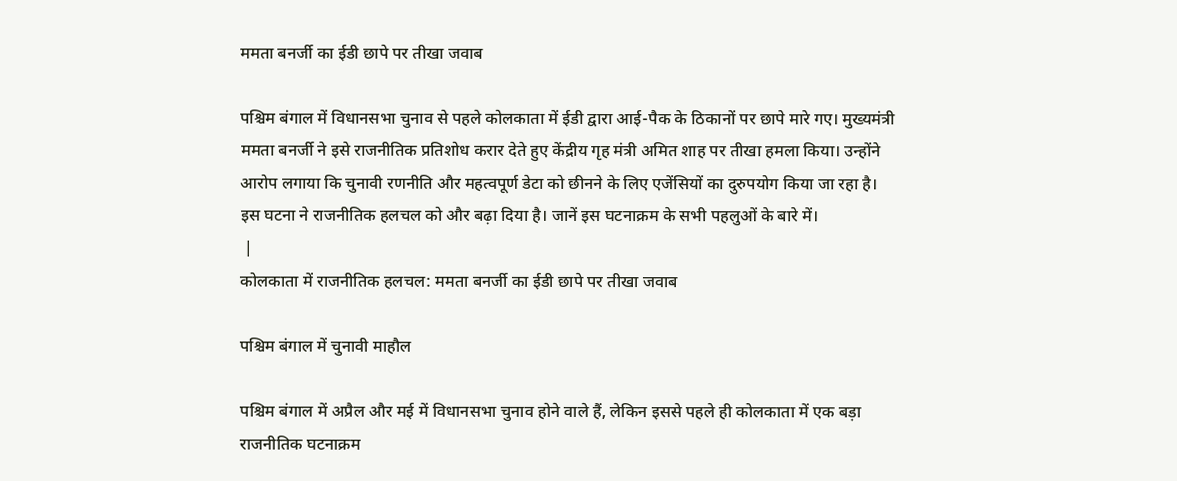ममता बनर्जी का ईडी छापे पर तीखा जवाब

पश्चिम बंगाल में विधानसभा चुनाव से पहले कोलकाता में ईडी द्वारा आई-पैक के ठिकानों पर छापे मारे गए। मुख्यमंत्री ममता बनर्जी ने इसे राजनीतिक प्रतिशोध करार देते हुए केंद्रीय गृह मंत्री अमित शाह पर तीखा हमला किया। उन्होंने आरोप लगाया कि चुनावी रणनीति और महत्वपूर्ण डेटा को छीनने के लिए एजेंसियों का दुरुपयोग किया जा रहा है। इस घटना ने राजनीतिक हलचल को और बढ़ा दिया है। जानें इस घटनाक्रम के सभी पहलुओं के बारे में।
 |
कोलकाता में राजनीतिक हलचल: ममता बनर्जी का ईडी छापे पर तीखा जवाब

पश्चिम बंगाल में चुनावी माहौल

पश्चिम बंगाल में अप्रैल और मई में विधानसभा चुनाव होने वाले हैं, लेकिन इससे पहले ही कोलकाता में एक बड़ा राजनीतिक घटनाक्रम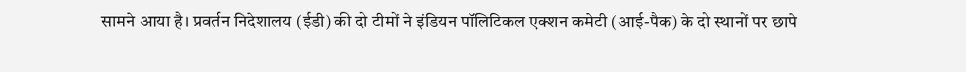सामने आया है। प्रवर्तन निदेशालय (ईडी) की दो टीमों ने इंडियन पॉलिटिकल एक्शन कमेटी (आई-पैक) के दो स्थानों पर छापे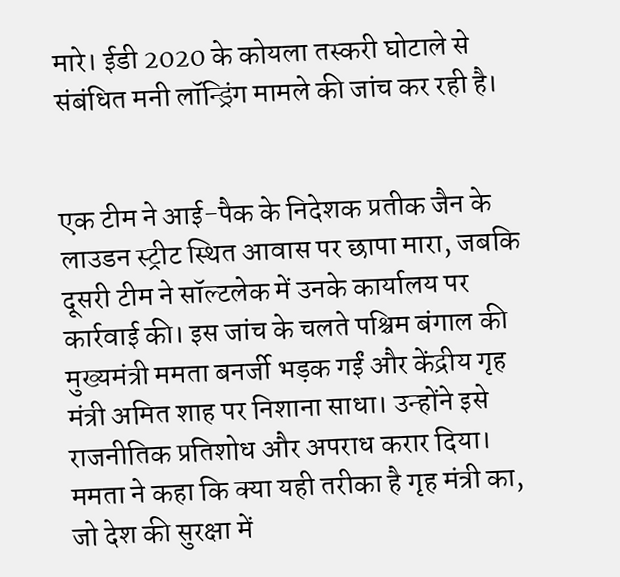मारे। ईडी 2020 के कोयला तस्करी घोटाले से संबंधित मनी लॉन्ड्रिंग मामले की जांच कर रही है।


एक टीम ने आई-पैक के निदेशक प्रतीक जैन के लाउडन स्ट्रीट स्थित आवास पर छापा मारा, जबकि दूसरी टीम ने सॉल्टलेक में उनके कार्यालय पर कार्रवाई की। इस जांच के चलते पश्चिम बंगाल की मुख्यमंत्री ममता बनर्जी भड़क गईं और केंद्रीय गृह मंत्री अमित शाह पर निशाना साधा। उन्होंने इसे राजनीतिक प्रतिशोध और अपराध करार दिया। ममता ने कहा कि क्या यही तरीका है गृह मंत्री का, जो देश की सुरक्षा में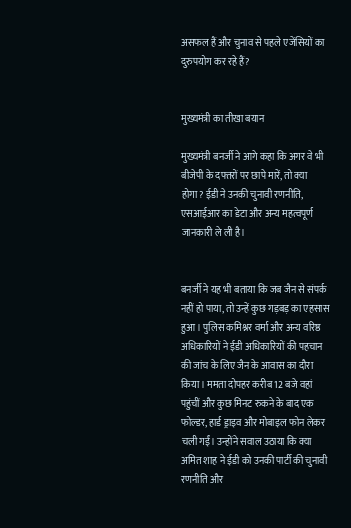असफल हैं और चुनाव से पहले एजेंसियों का दुरुपयोग कर रहे हैं?


मुख्यमंत्री का तीखा बयान

मुख्यमंत्री बनर्जी ने आगे कहा कि अगर वे भी बीजेपी के दफ्तरों पर छापे मारें, तो क्या होगा? ईडी ने उनकी चुनावी रणनीति, एसआईआर का डेटा और अन्य महत्वपूर्ण जानकारी ले ली है।


बनर्जी ने यह भी बताया कि जब जैन से संपर्क नहीं हो पाया, तो उन्हें कुछ गड़बड़ का एहसास हुआ। पुलिस कमिश्नर वर्मा और अन्य वरिष्ठ अधिकारियों ने ईडी अधिकारियों की पहचान की जांच के लिए जैन के आवास का दौरा किया। ममता दोपहर करीब 12 बजे वहां पहुंचीं और कुछ मिनट रुकने के बाद एक फोल्डर, हार्ड ड्राइव और मोबाइल फोन लेकर चली गईं। उन्होंने सवाल उठाया कि क्या अमित शाह ने ईडी को उनकी पार्टी की चुनावी रणनीति और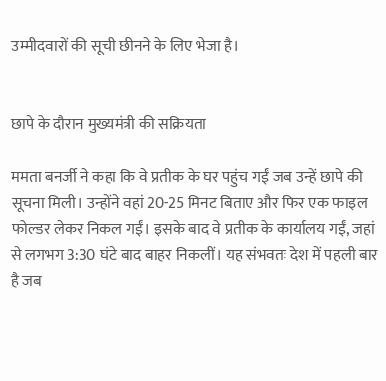उम्मीदवारों की सूची छीनने के लिए भेजा है।


छापे के दौरान मुख्यमंत्री की सक्रियता

ममता बनर्जी ने कहा कि वे प्रतीक के घर पहुंच गईं जब उन्हें छापे की सूचना मिली। उन्होंने वहां 20-25 मिनट बिताए और फिर एक फाइल फोल्डर लेकर निकल गईं। इसके बाद वे प्रतीक के कार्यालय गईं, जहां से लगभग 3:30 घंटे बाद बाहर निकलीं। यह संभवतः देश में पहली बार है जब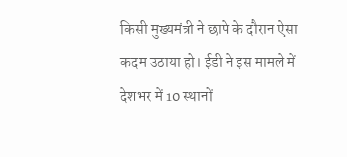किसी मुख्यमंत्री ने छापे के दौरान ऐसा कदम उठाया हो। ईडी ने इस मामले में देशभर में 10 स्थानों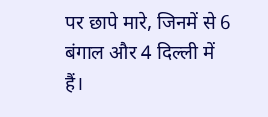पर छापे मारे, जिनमें से 6 बंगाल और 4 दिल्ली में हैं।